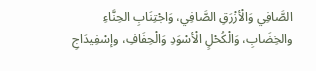الصَّافِي وَالْأزْرَقِ الصَّافِي، وَاجْتِنَابِ الحِنَّاءِ والخِضَابِ، وَالْكُحْلٍ الْأسْوَدِ وَالْحِفَافِ، وإسْفِيدَاجِ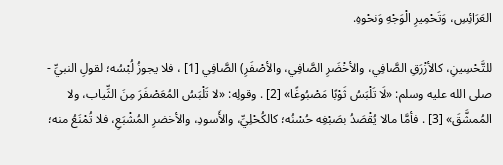العَرَائِسِ، وَتَحْمِيرِ الْوَجْهِ وَنحْوهِ.

للتَّحْسِينِ، كالأزْرَقِ الصَّافِي، والأخْضَرِ الصَّافِي، والأصْفَرِ) الصَّافِي [1] ، فلا يجوزُ لُبْسُه؛ لقولِ النبيِّ - صلى الله عليه وسلم: «لَا تَلْبَسُ ثَوْبًا مَصْبُوغًا» [2] . وقولِه: «لا تَلْبَسُ المُعَصْفَرَ مِنَ الثِّياب، ولا المُمشَّقَ» [3] . فأمَّا مالا يُقْصَدُ بصَبْغِه حُسْنُه؛ كالكُحْلِيِّ، والأَسودِ، والأخضرِ المُشْبَعِ، فلا تُمْنَعُ منه؛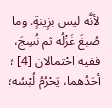لأنَّه ليس بزِينةٍ. وما صُبغَ غَزْلُه ثم نُسِجَ، ففيه احْتمالان [4] ؛ أحَدُهما، يَحْرُمُ لُبْسُه؛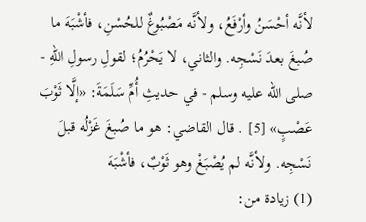لأنَّه أحْسَنُ وأرْفَعُ، ولأنَّه مَصْبُوغٌ للحُسْنِ، فأشْبَهَ ما صُبغَ بعدَ نَسْجِه. والثاني، لا يَحْرُمُ؛ لقولِ رسولِ اللهِ - صلى الله عليه وسلم - في حديثِ أُمِّ سَلَمَةَ: «إلَّا ثَوْبَ عَصْبٍ» [5] . قال القاضي: هو ما صُبغَ غَزْلُه قبلَ نَسْجِه. ولأنَّه لم يُصْبَغْ وهو ثَوْبٌ، فأشْبَهَ
(1) زيادة من: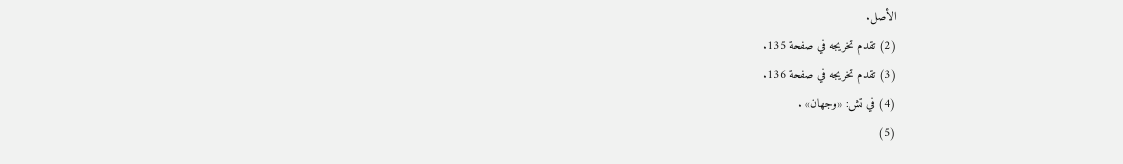الأصل.
(2) تقدم تخريجه في صفحة 135.
(3) تقدم تخريجه في صفحة 136.
(4) في تش: «وجهان» .
(5)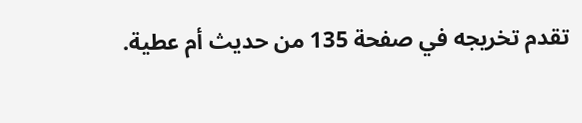تقدم تخريجه في صفحة 135 من حديث أم عطية.